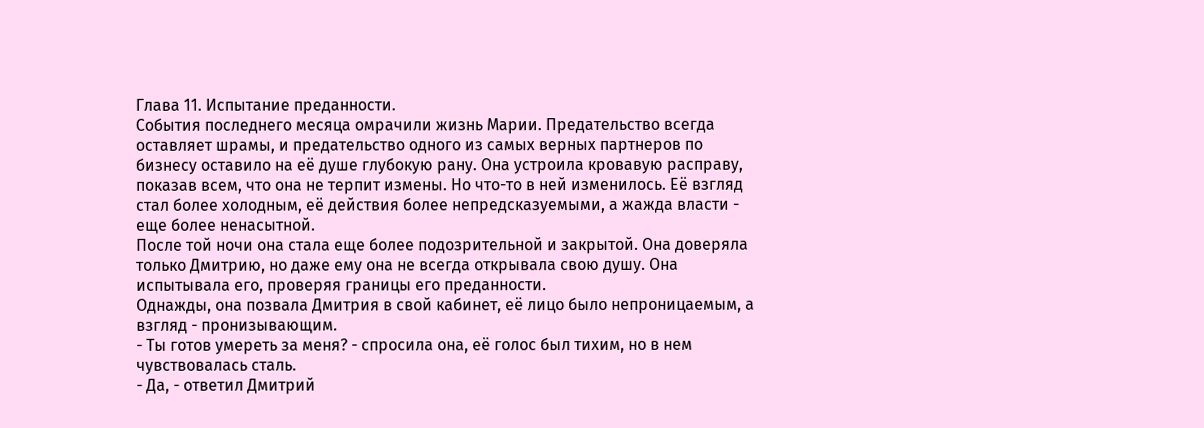Глава 11. Испытание преданности.
События последнего месяца омрачили жизнь Марии. Предательство всегда оставляет шрамы, и предательство одного из самых верных партнеров по бизнесу оставило на её душе глубокую рану. Она устроила кровавую расправу, показав всем, что она не терпит измены. Но что-то в ней изменилось. Её взгляд стал более холодным, её действия более непредсказуемыми, а жажда власти - еще более ненасытной.
После той ночи она стала еще более подозрительной и закрытой. Она доверяла только Дмитрию, но даже ему она не всегда открывала свою душу. Она испытывала его, проверяя границы его преданности.
Однажды, она позвала Дмитрия в свой кабинет, её лицо было непроницаемым, а взгляд - пронизывающим.
- Ты готов умереть за меня? - спросила она, её голос был тихим, но в нем чувствовалась сталь.
- Да, - ответил Дмитрий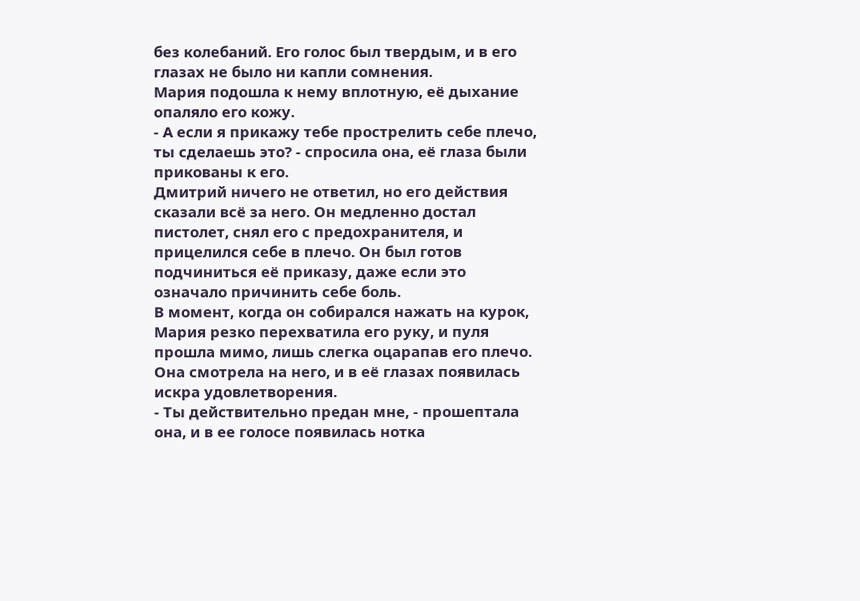без колебаний. Его голос был твердым, и в его глазах не было ни капли сомнения.
Мария подошла к нему вплотную, её дыхание опаляло его кожу.
- А если я прикажу тебе прострелить себе плечо, ты сделаешь это? - спросила она, её глаза были прикованы к его.
Дмитрий ничего не ответил, но его действия сказали всё за него. Он медленно достал пистолет, снял его с предохранителя, и прицелился себе в плечо. Он был готов подчиниться её приказу, даже если это означало причинить себе боль.
В момент, когда он собирался нажать на курок, Мария резко перехватила его руку, и пуля прошла мимо, лишь слегка оцарапав его плечо. Она смотрела на него, и в её глазах появилась искра удовлетворения.
- Ты действительно предан мне, - прошептала она, и в ее голосе появилась нотка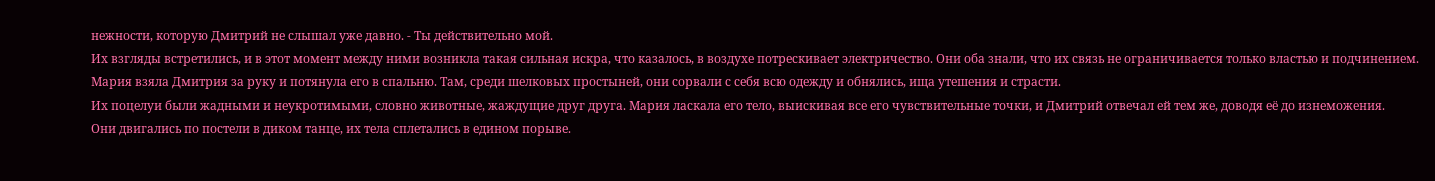нежности, которую Дмитрий не слышал уже давно. - Ты действительно мой.
Их взгляды встретились, и в этот момент между ними возникла такая сильная искра, что казалось, в воздухе потрескивает электричество. Они оба знали, что их связь не ограничивается только властью и подчинением.
Мария взяла Дмитрия за руку и потянула его в спальню. Там, среди шелковых простыней, они сорвали с себя всю одежду и обнялись, ища утешения и страсти.
Их поцелуи были жадными и неукротимыми, словно животные, жаждущие друг друга. Мария ласкала его тело, выискивая все его чувствительные точки, и Дмитрий отвечал ей тем же, доводя её до изнеможения.
Они двигались по постели в диком танце, их тела сплетались в едином порыве.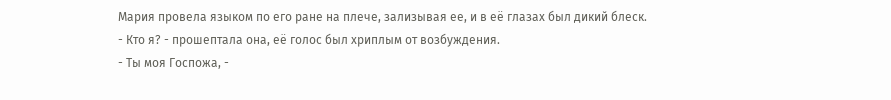Мария провела языком по его ране на плече, зализывая ее, и в её глазах был дикий блеск.
- Кто я? - прошептала она, её голос был хриплым от возбуждения.
- Ты моя Госпожа, -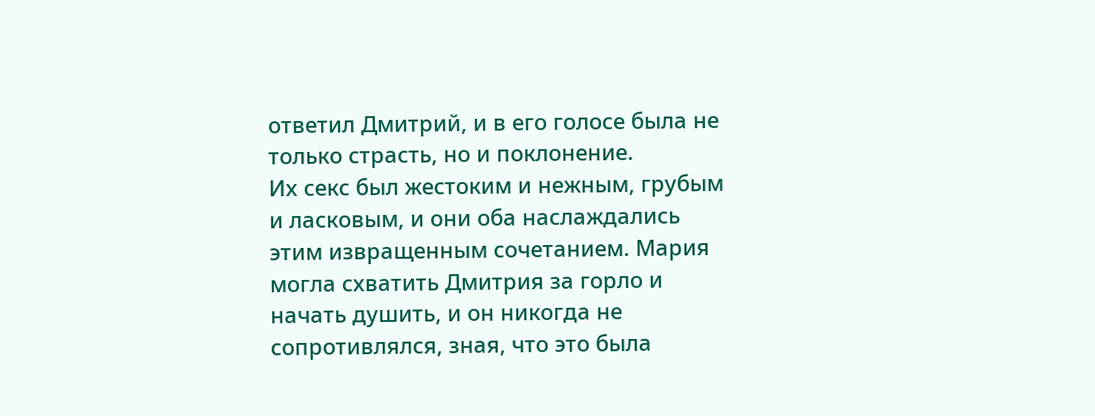ответил Дмитрий, и в его голосе была не только страсть, но и поклонение.
Их секс был жестоким и нежным, грубым и ласковым, и они оба наслаждались этим извращенным сочетанием. Мария могла схватить Дмитрия за горло и начать душить, и он никогда не сопротивлялся, зная, что это была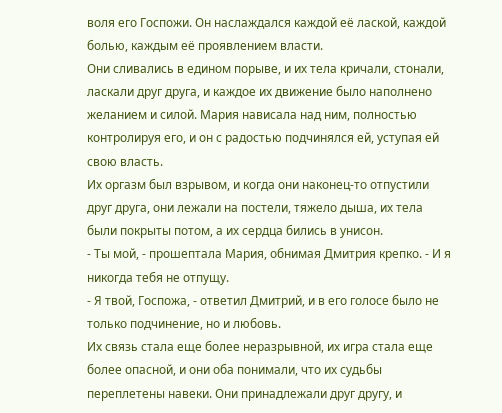воля его Госпожи. Он наслаждался каждой её лаской, каждой болью, каждым её проявлением власти.
Они сливались в едином порыве, и их тела кричали, стонали, ласкали друг друга, и каждое их движение было наполнено желанием и силой. Мария нависала над ним, полностью контролируя его, и он с радостью подчинялся ей, уступая ей свою власть.
Их оргазм был взрывом, и когда они наконец-то отпустили друг друга, они лежали на постели, тяжело дыша, их тела были покрыты потом, а их сердца бились в унисон.
- Ты мой, - прошептала Мария, обнимая Дмитрия крепко. - И я никогда тебя не отпущу.
- Я твой, Госпожа, - ответил Дмитрий, и в его голосе было не только подчинение, но и любовь.
Их связь стала еще более неразрывной, их игра стала еще более опасной, и они оба понимали, что их судьбы переплетены навеки. Они принадлежали друг другу, и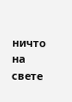ничто на свете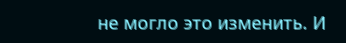не могло это изменить. И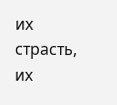их страсть, их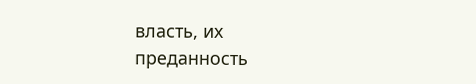власть, их преданность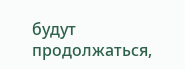будут продолжаться,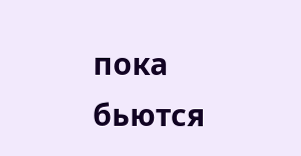пока бьются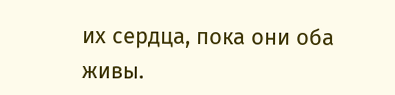их сердца, пока они оба живы.